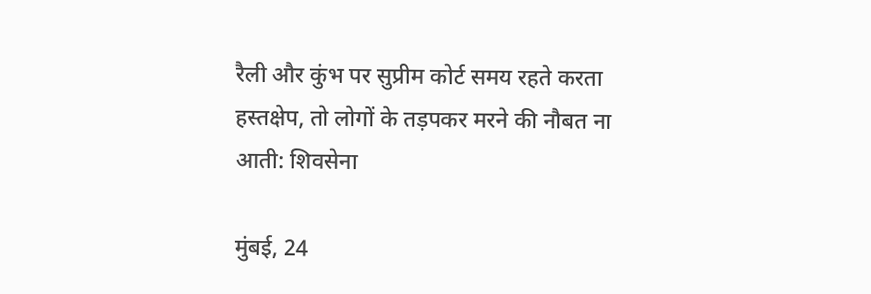रैली और कुंभ पर सुप्रीम कोर्ट समय रहते करता हस्तक्षेप, तो लोगों के तड़पकर मरने की नौबत ना आती: शिवसेना

मुंबई, 24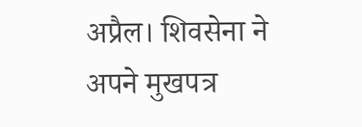अप्रैल। शिवसेना ने अपने मुखपत्र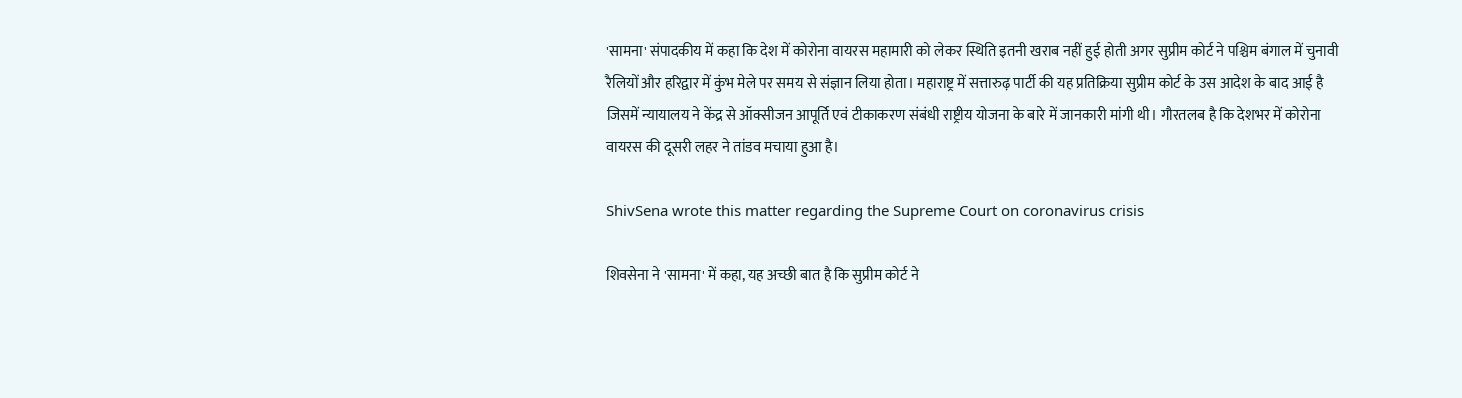'सामना' संपादकीय में कहा कि देश में कोरोना वायरस महामारी को लेकर स्थिति इतनी खराब नहीं हुई होती अगर सुप्रीम कोर्ट ने पश्चिम बंगाल में चुनावी रैलियों और हरिद्वार में कुंभ मेले पर समय से संज्ञान लिया होता। महाराष्ट्र में सत्तारुढ़ पार्टी की यह प्रतिक्रिया सुप्रीम कोर्ट के उस आदेश के बाद आई है जिसमें न्यायालय ने केंद्र से ऑक्सीजन आपूर्ति एवं टीकाकरण संबंधी राष्ट्रीय योजना के बारे में जानकारी मांगी थी। गौरतलब है कि देशभर में कोरोना वायरस की दूसरी लहर ने तांडव मचाया हुआ है।

ShivSena wrote this matter regarding the Supreme Court on coronavirus crisis

शिवसेना ने 'सामना' में कहा, यह अच्छी बात है कि सुप्रीम कोर्ट ने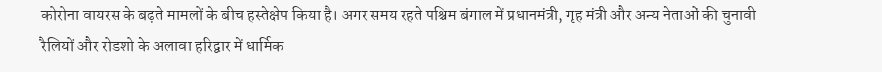कोरोना वायरस के बढ़ते मामलों के बीच हस्तेक्षेप किया है। अगर समय रहते पश्चिम बंगाल में प्रधानमंत्री, गृह मंत्री और अन्य नेताओं की चुनावी रैलियों और रोडशो के अलावा हरिद्वार में धार्मिक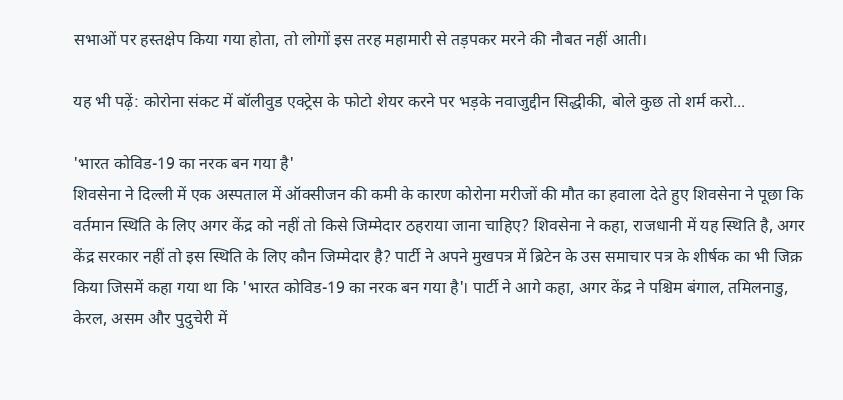सभाओं पर हस्तक्षेप किया गया होता, तो लोगों इस तरह महामारी से तड़पकर मरने की नौबत नहीं आती।

यह भी पढ़ें: कोरोना संकट में बॉलीवुड एक्‍ट्रेस के फोटो शेयर करने पर भड़के नवाजुद्दीन सिद्धीकी, बोले कुछ तो शर्म करो...

'भारत कोविड-19 का नरक बन गया है'
शिवसेना ने दिल्ली में एक अस्पताल में ऑक्सीजन की कमी के कारण कोरोना मरीजों की मौत का हवाला देते हुए शिवसेना ने पूछा कि वर्तमान स्थिति के लिए अगर केंद्र को नहीं तो किसे जिम्मेदार ठहराया जाना चाहिए? शिवसेना ने कहा, राजधानी में यह स्थिति है, अगर केंद्र सरकार नहीं तो इस स्थिति के लिए कौन जिम्मेदार है? पार्टी ने अपने मुखपत्र में ब्रिटेन के उस समाचार पत्र के शीर्षक का भी जिक्र किया जिसमें कहा गया था कि 'भारत कोविड-19 का नरक बन गया है'। पार्टी ने आगे कहा, अगर केंद्र ने पश्चिम बंगाल, तमिलनाडु, केरल, असम और पुदुचेरी में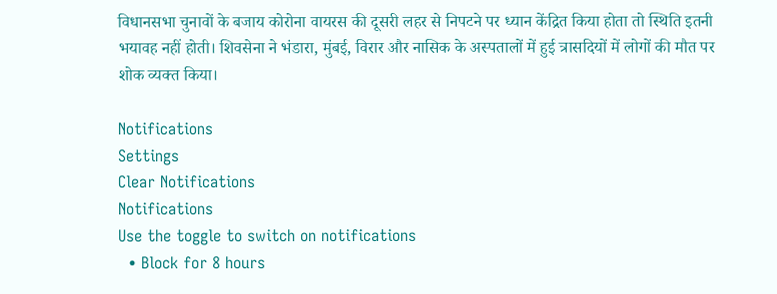विधानसभा चुनावों के बजाय कोरोना वायरस की दूसरी लहर से निपटने पर ध्यान केंद्रित किया होता तो स्थिति इतनी भयावह नहीं होती। शिवसेना ने भंडारा, मुंबई, विरार और नासिक के अस्पतालों में हुई त्रासदियों में लोगों की मौत पर शोक व्यक्त किया।

Notifications
Settings
Clear Notifications
Notifications
Use the toggle to switch on notifications
  • Block for 8 hours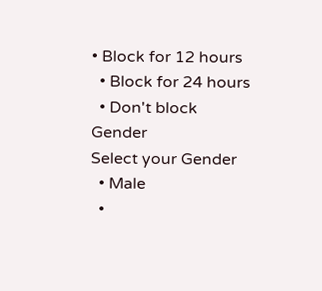• Block for 12 hours
  • Block for 24 hours
  • Don't block
Gender
Select your Gender
  • Male
  •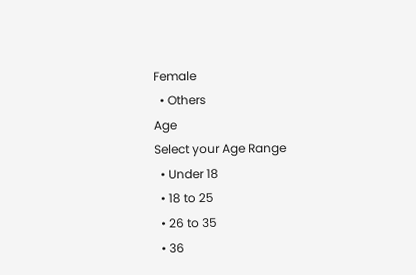Female
  • Others
Age
Select your Age Range
  • Under 18
  • 18 to 25
  • 26 to 35
  • 36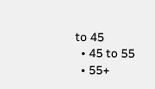to 45
  • 45 to 55
  • 55+